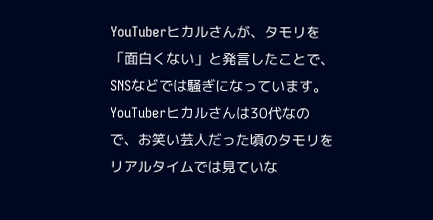YouTuberヒカルさんが、タモリを「面白くない」と発言したことで、SNSなどでは騒ぎになっています。
YouTuberヒカルさんは30代なので、お笑い芸人だった頃のタモリをリアルタイムでは見ていな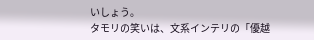いしょう。
タモリの笑いは、文系インテリの「優越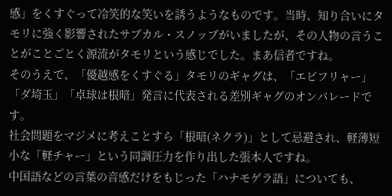感」をくすぐって冷笑的な笑いを誘うようなものです。当時、知り合いにタモリに強く影響されたサブカル・スノッブがいましたが、その人物の言うことがことごとく源流がタモリという感じでした。まあ信者ですね。
そのうえで、「優越感をくすぐる」タモリのギャグは、「エビフリャー」「ダ埼玉」「卓球は根暗」発言に代表される差別ギャグのオンパレードです。
社会問題をマジメに考えことすら「根暗(ネクラ)」として忌避され、軽薄短小な「軽チャー」という同調圧力を作り出した張本人ですね。
中国語などの言葉の音感だけをもじった「ハナモゲラ語」についても、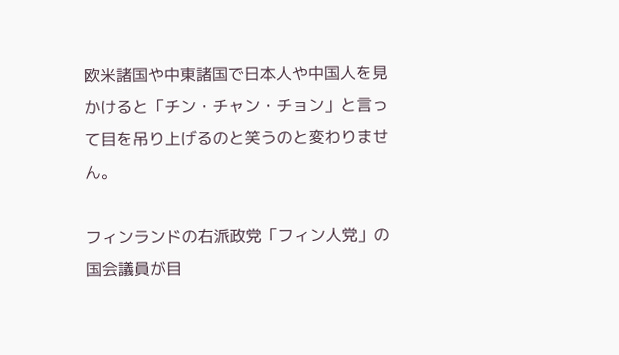欧米諸国や中東諸国で日本人や中国人を見かけると「チン・チャン・チョン」と言って目を吊り上げるのと笑うのと変わりません。

フィンランドの右派政党「フィン人党」の国会議員が目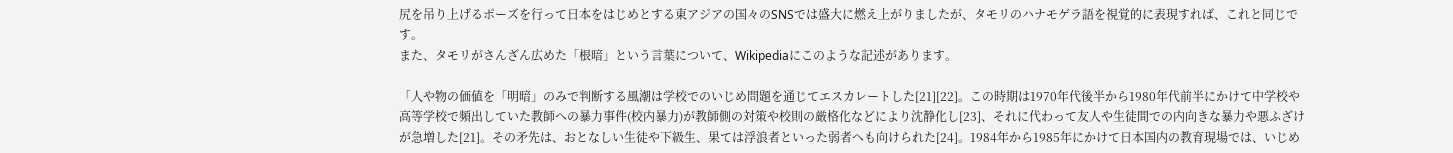尻を吊り上げるポーズを行って日本をはじめとする東アジアの国々のSNSでは盛大に燃え上がりましたが、タモリのハナモゲラ語を視覚的に表現すれば、これと同じです。
また、タモリがさんざん広めた「根暗」という言葉について、Wikipediaにこのような記述があります。

「人や物の価値を「明暗」のみで判断する風潮は学校でのいじめ問題を通じてエスカレートした[21][22]。この時期は1970年代後半から1980年代前半にかけて中学校や高等学校で頻出していた教師への暴力事件(校内暴力)が教師側の対策や校則の厳格化などにより沈静化し[23]、それに代わって友人や生徒間での内向きな暴力や悪ふざけが急増した[21]。その矛先は、おとなしい生徒や下級生、果ては浮浪者といった弱者へも向けられた[24]。1984年から1985年にかけて日本国内の教育現場では、いじめ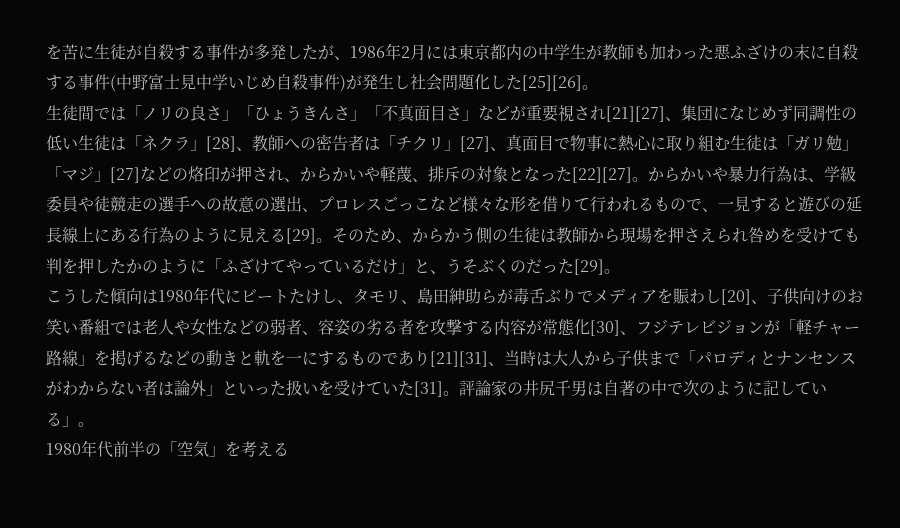を苦に生徒が自殺する事件が多発したが、1986年2月には東京都内の中学生が教師も加わった悪ふざけの末に自殺する事件(中野富士見中学いじめ自殺事件)が発生し社会問題化した[25][26]。
生徒間では「ノリの良さ」「ひょうきんさ」「不真面目さ」などが重要視され[21][27]、集団になじめず同調性の低い生徒は「ネクラ」[28]、教師への密告者は「チクリ」[27]、真面目で物事に熱心に取り組む生徒は「ガリ勉」「マジ」[27]などの烙印が押され、からかいや軽蔑、排斥の対象となった[22][27]。からかいや暴力行為は、学級委員や徒競走の選手への故意の選出、プロレスごっこなど様々な形を借りて行われるもので、一見すると遊びの延長線上にある行為のように見える[29]。そのため、からかう側の生徒は教師から現場を押さえられ咎めを受けても判を押したかのように「ふざけてやっているだけ」と、うそぶくのだった[29]。
こうした傾向は1980年代にビートたけし、タモリ、島田紳助らが毒舌ぶりでメディアを賑わし[20]、子供向けのお笑い番組では老人や女性などの弱者、容姿の劣る者を攻撃する内容が常態化[30]、フジテレビジョンが「軽チャー路線」を掲げるなどの動きと軌を一にするものであり[21][31]、当時は大人から子供まで「パロディとナンセンスがわからない者は論外」といった扱いを受けていた[31]。評論家の井尻千男は自著の中で次のように記している」。
1980年代前半の「空気」を考える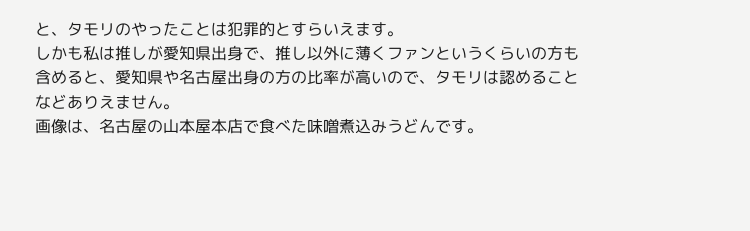と、タモリのやったことは犯罪的とすらいえます。
しかも私は推しが愛知県出身で、推し以外に薄くファンというくらいの方も含めると、愛知県や名古屋出身の方の比率が高いので、タモリは認めることなどありえません。
画像は、名古屋の山本屋本店で食べた味噌煮込みうどんです。